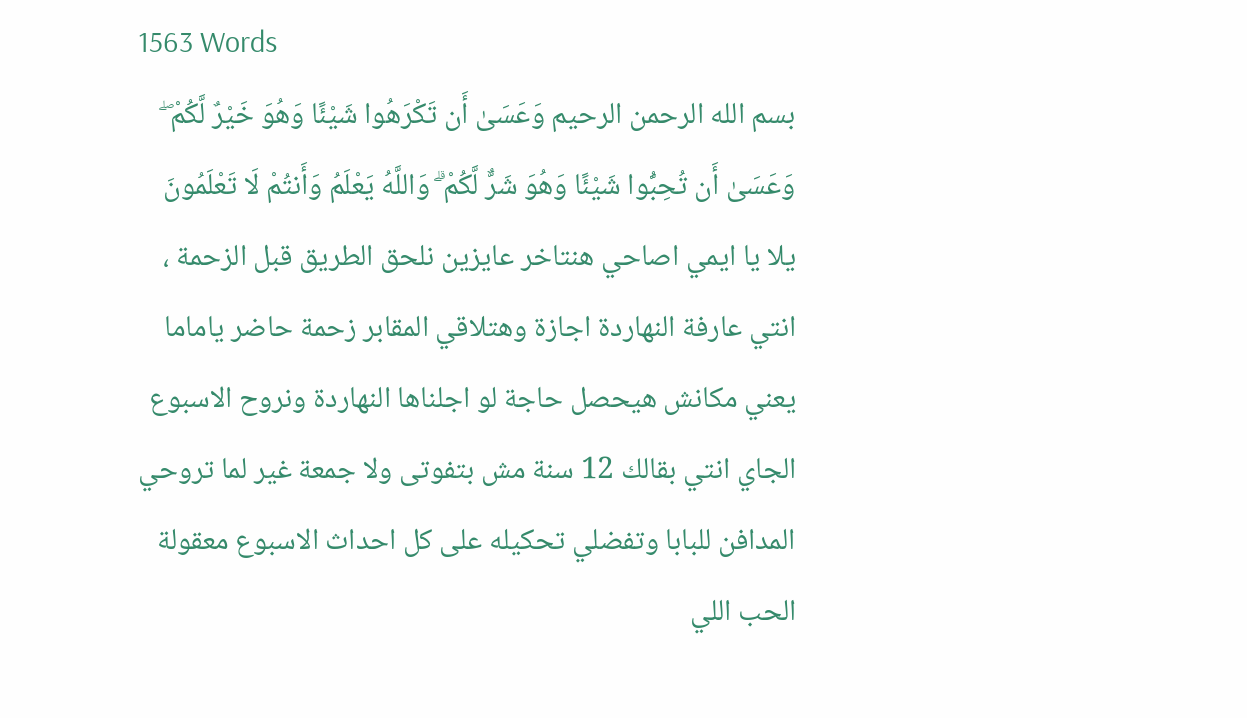1563 Words
بسم الله الرحمن الرحيم وَعَسَىٰ أَن تَكْرَهُوا شَيْئًا وَهُوَ خَيْرٌ لَّكُمْ ۖ وَعَسَىٰ أَن تُحِبُّوا شَيْئًا وَهُوَ شَرٌّ لَّكُمْ ۗ وَاللَّهُ يَعْلَمُ وَأَنتُمْ لَا تَعْلَمُونَ يلا يا ايمي اصاحي هنتاخر عايزين نلحق الطريق قبل الزحمة ، انتي عارفة النهاردة اجازة وهتلاقي المقابر زحمة حاضر ياماما يعني مكانش هيحصل حاجة لو اجلناها النهاردة ونروح الاسبوع الجاي انتي بقالك 12 سنة مش بتفوتى ولا جمعة غير لما تروحي المدافن للبابا وتفضلي تحكيله على كل احداث الاسبوع معقولة الحب اللي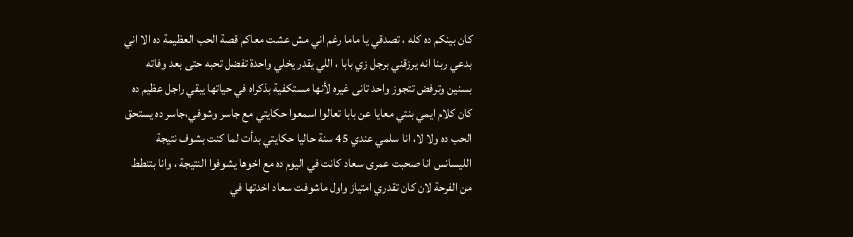كان بينكم ده كله ، تصدقي يا ماما رغم اني مش عشت معاكم قصة الحب العظيمة ده الا اني بدعي ربنا انه يرزقني برجل زي بابا ، اللي يقدر يخلي واحدة تفضل تحبه حتى بعد وفاته بسنين وترفض تتجوز واحد تانى غيره لأنها مستكفية بذكراه في حياتها يبقي راجل عظيم ده كان كلام ايمي بنتي معايا عن بابا تعالوا اسمعوا حكايتي مع جاسر وشوفي،جاسر ده يستحق الحب ده ولا لا، انا سلمي عندي 45 سنة حاليا حكايتي بدأت لما كنت بشوف نتيجة الليسانس انا صحبت عمرى سعاد كانت في اليوم ده مع اخوها يشوفوا النتيجة ، وانا بتنطط من الفرحة لان كان تقدري امتياز واول ماشوفت سعاد اخدتها في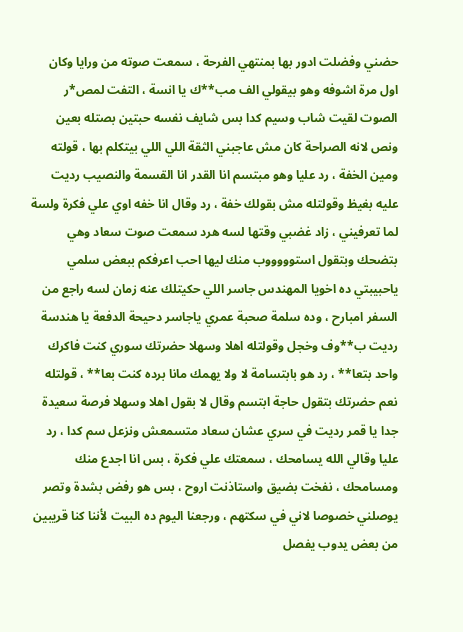حضني وفضلت ادور بها بمنتهي الفرحة ، سمعت صوته من ورايا وكان اول مرة اشوفه وهو بيقولي الف مب**ك يا انسة ، التفت لمص*ر الصوت لقيت شاب وسيم كدا بس شايف نفسه حبتين بصتله بعين ونص لانه الصراحة كان مش عاجبني الثقة اللي اللي بيتكلم بها ، قولته ومين الخفة ، رد عليا وهو مبتسم انا القدر انا القسمة والنصيب رديت عليه بغيظ وقولتله مش بقولك خفة ، رد وقال انا خفه اوي علي فكرة ولسة لما تعرفيني ، زاد غضبي وقتها لسه هرد سمعت صوت سعاد وهي بتضحك وبتقول استوووووب منك ليها احب اعرفكم ببعض سلمي ياحبيبتي ده اخويا المهندس جاسر اللي حكيتلك عنه زمان لسه راجع من السفر امبارح ، وده سلمة صحبة عمري ياجاسر دحيحة الدفعة يا هندسة رديت ب**وف وخجل وقولتله اهلا وسهلا حضرتك سوري كنت فاكرك واحد بتعا** ، رد هو بابتسامة لا ولا يهمك مانا برده كنت بعا** ، قولتله نعم حضرتك بتقول حاجة ابتسم وقال لا بقول اهلا وسهلا فرصة سعيدة جدا يا قمر رديت في سري عشان سعاد متسمعش ونزعل سم كدا ، رد عليا وقالي الله يسامحك ، سمعتك علي فكرة ، بس انا اجدع منك ومسامحك ، نفخت بضيق واستاذنت اروح ، بس هو رفض بشدة وتصر يوصلني خصوصا لاني في سكتهم ، ورجعنا اليوم ده البيت لأننا كنا قريبين من بعض يدوب يفصل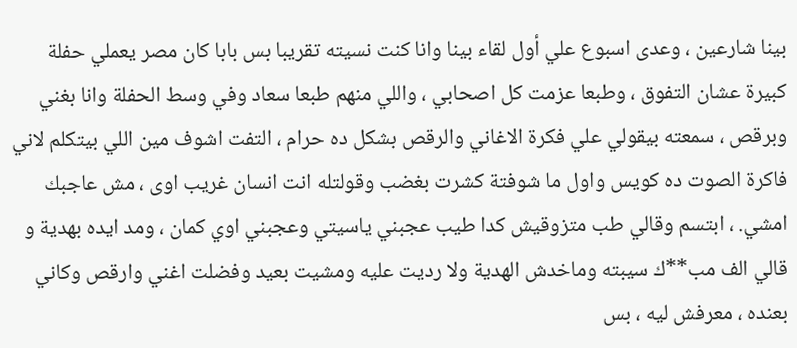بينا شارعين ، وعدى اسبوع علي أول لقاء بينا وانا كنت نسيته تقريبا بس بابا كان مصر يعملي حفلة كبيرة عشان التفوق ، وطبعا عزمت كل اصحابي ، واللي منهم طبعا سعاد وفي وسط الحفلة وانا بغني وبرقص ، سمعته بيقولي علي فكرة الاغاني والرقص بشكل ده حرام ، التفت اشوف مين اللي بيتكلم لاني فاكرة الصوت ده كويس واول ما شوفتة كشرت بغضب وقولتله انت انسان غريب اوى ، مش عاجبك امشي. ، ابتسم وقالي طب متزوقيش كدا طيب عجبني ياسيتي وعجبني اوي كمان ، ومد ايده بهدية و قالي الف مب**ك سيبته وماخدش الهدية ولا رديت عليه ومشيت بعيد وفضلت اغني وارقص وكاني بعنده ، معرفش ليه ، بس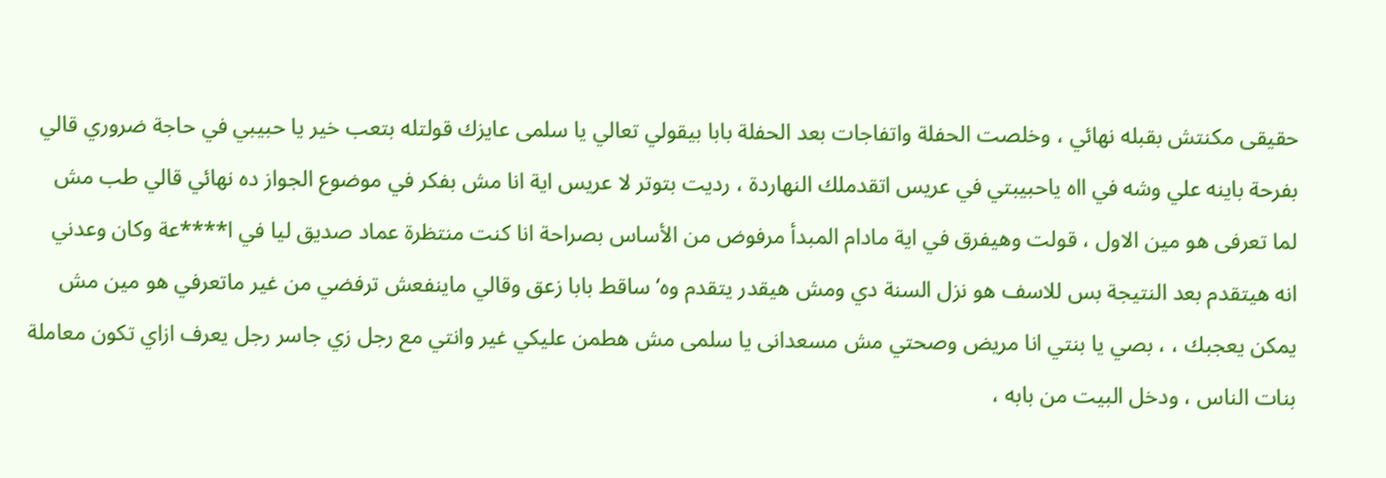حقيقى مكنتش بقبله نهائي ، وخلصت الحفلة واتفاجات بعد الحفلة بابا بيقولي تعالي يا سلمى عايزك قولتله بتعب خير يا حبيبي في حاجة ضروري قالي بفرحة باينه علي وشه في ااه ياحبيبتي في عريس اتقدملك النهاردة ، رديت بتوتر لا عريس اية انا مش بفكر في موضوع الجواز ده نهائي قالي طب مش لما تعرفى هو مين الاول ، قولت وهيفرق في اية مادام المبدأ مرفوض من الأساس بصراحة انا كنت منتظرة عماد صديق ليا في ا****عة وكان وعدني انه هيتقدم بعد النتيجة بس للاسف هو نزل السنة دي ومش هيقدر يتقدم وه‘ ساقط بابا زعق وقالي ماينفعش ترفضي من غير ماتعرفي هو مين مش يمكن يعجبك ، ، بصي يا بنتي انا مريض وصحتي مش مسعدانى يا سلمى مش هطمن عليكي غير وانتي مع رجل زي جاسر رجل يعرف ازاي تكون معاملة بنات الناس ، ودخل البيت من بابه ،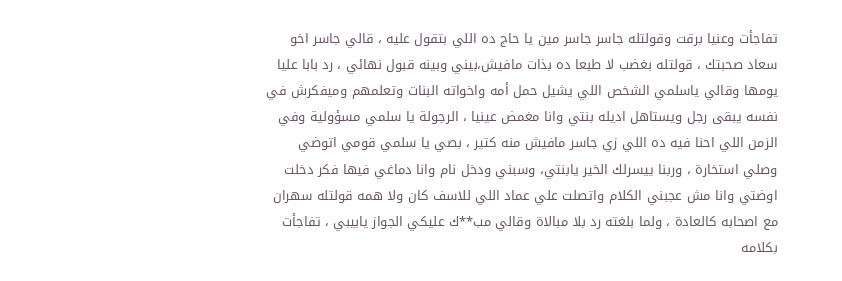تفاجأت وعنيا برقت وقولتله جاسر جاسر مين يا حاج ده اللي بتقول عليه ، قالي جاسر اخو سعاد صحبتك ، قولتله بغضب لا طبعا ده بذات مافيش،بيني وبينه قبول نهائي ، رد بابا عليا يومها وقالي ياسلمي الشخص اللي يشيل حمل أمه واخواته البنات وتعلمهم وميفكرش في نفسه يبقى رجل ويستاهل اديله بنتي وانا مغمض عينيا ، الرجولة يا سلمي مسؤولية وفي الزمن اللي احنا فيه ده اللي زي جاسر مافيش منه كتير ، بصي يا سلمي قومي اتوضي وصلي استخارة ، وربنا ييسرلك الخير يابنتي، وسبني ودخل نام وانا دماغي فيها فكر دخلت اوضتي وانا مش عجبني الكلام واتصلت علي عماد اللي للاسف كان ولا همه قولتله سهران مع اصحابه كالعادة ، ولما بلغته رد بلا مبالاة وقالي مب**ك عليكي الجواز يابيبي ، تفاجأت بكلامه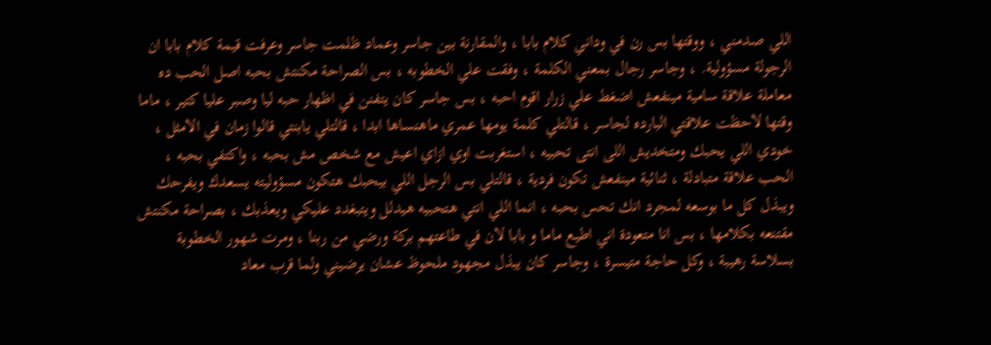اللي صدمني ، ووقتها بس رن في وداني كلام بابا ، والمقارنة بين جاسر وعماد ظلمت جاسر وعرفت قيمة كلام بابا ان الرجولة مسؤولية. ، وجاسر رجال بمعني الكلمة ، وفقت علي الخطوبه ، بس الصراحة مكنتش بحبه اصل الحب ده معاملة علاقة سامية مينفعش اضغط علي زرار اقوم احبه ، بس جاسر كان يتفنن في اظهار حبه ليا وصبر عليا كتير ، ماما وقتها لاحظت علاقتي البارده لجاسر ، قالتلي كلمة يومها عمري ماهنساها ابدا ، قالتلي يابنتي قالوا زمان في الامثل ، خودي اللي يحبك ومتخديش اللى انتى تحبيه ، استغربت اوي ازاي اعيش مع شخص مش بحبه ، واكتفي بحبه ، الحب علاقة متبادلة ، ثنائية مينفعش تكون فردية ، قالتلي بس الرجل اللي بيحبك هتكون مسؤوليته يسعدك ويفرحك ويبذل كل ما بوسعه لمجرد انك تحس بحبه ، انما اللي انتي هتحبيه هيدلل ويتبغدد عليكي ويعذبك ، بصراحة مكنتش مقتنعه بكلامها ، بس انا متعودة اني اطيع ماما و بابا لان في طاعتهم بركة ورضي من ربنا ، ومرت شهور الخطوبة بسلاسة رهيبة ، وكل حاجة متيسرة ، وجاسر كان يبذل مجهود ملحوظ عشان يرضيني ولما قرب معاد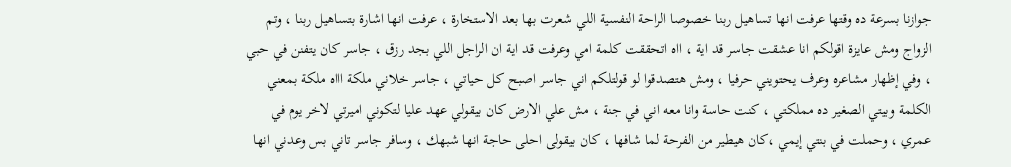جوازنا بسرعة ده وقتها عرفت انها تساهيل ربنا خصوصا الراحة النفسية اللي شعرت بها بعد الاستخارة ، عرفت انها اشارة بتساهيل ربنا ، وتم الزواج ومش عايزة اقولكم انا عشقت جاسر قد اية ، ااه اتحققت كلمة امي وعرفت قد اية ان الراجل اللي بجد رزق ، جاسر كان يتفنن في حبي ، وفي إظهار مشاعره وعرف يحتويني حرفيا ، ومش هتصدقوا لو قولتلكم اني جاسر اصبح كل حياتي ، جاسر خلاني ملكة اااه ملكة بمعني الكلمة وبيتي الصغير ده مملكتي ، كنت حاسة وانا معه اني في جنة ، مش علي الارض كان بيقولي عهد عليا لتكوني اميرتي لاخر يوم في عمري ، وحملت في بنتي إيمي ،كان هيطير من الفرحة لما شافها ، كان بيقولى احلى حاجة انها شبهك ، وسافر جاسر تاني بس وعدني انها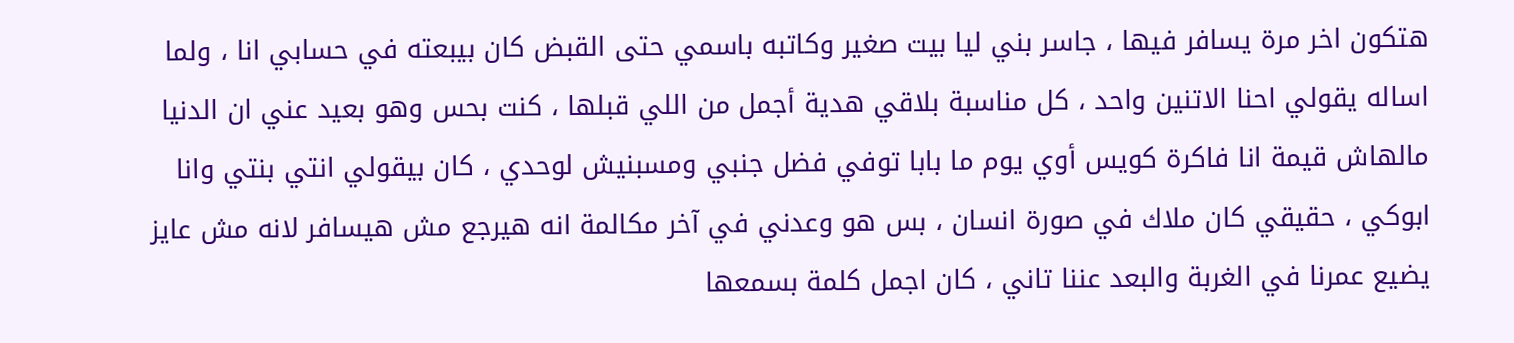هتكون اخر مرة يسافر فيها ، جاسر بني ليا بيت صغير وكاتبه باسمي حتى القبض كان بيبعته في حسابي انا ، ولما اساله يقولي احنا الاتنين واحد ، كل مناسبة بلاقي هدية أجمل من اللي قبلها ، كنت بحس وهو بعيد عني ان الدنيا مالهاش قيمة انا فاكرة كويس أوي يوم ما بابا توفي فضل جنبي ومسبنيش لوحدي ، كان بيقولي انتي بنتي وانا ابوكي ، حقيقي كان ملاك في صورة انسان ، بس هو وعدني في آخر مكالمة انه هيرجع مش هيسافر لانه مش عايز يضيع عمرنا في الغربة والبعد عننا تاني ، كان اجمل كلمة بسمعها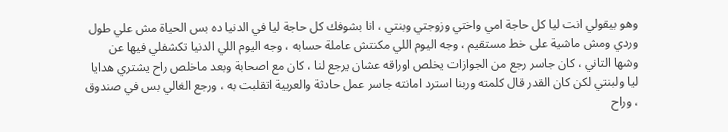وهو بيقولي انت ليا كل حاجة امي واختي وزوجتي وبنتي ، انا بشوفك كل حاجة ليا في الدنيا ده بس الحياة مش علي طول وردي ومش ماشية على خط مستقيم ، وجه اليوم اللي مكنتش عاملة حسابه ، وجه اليوم اللي الدنيا تكشفلي فيها عن وشها التاني ، كان جاسر رجع من الجوازات يخلص اوراقه عشان يرجع لنا ، كان مع اصحابة وبعد ماخلص راح يشتري هدايا ليا ولبنتي لكن كان القدر قال كلمته وربنا استرد امانته جاسر عمل حادثة والعربية اتقلبت به ، ورجع الغالي بس في صندوق ، وراح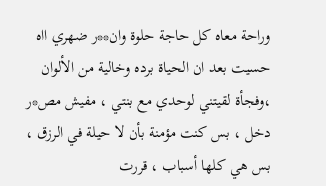وراحة معاه كل حاجة حلوة وان**ر ضهري ااه حسيت بعد ان الحياة برده وخالية من الألوان ،وفجأة لقيتني لوحدي مع بنتي ، مفيش مص*ر دخل ، بس كنت مؤمنة بأن لا حيلة في الرزق ، بس هي كلها أسباب ، قررت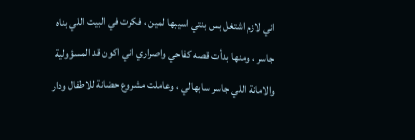اني لازم اشتغل بس بنتي اسيبها لمين ، فكرت في البيت اللي بناه جاسر ، ومنها بدأت قصه كفاحي واصراري اني اكون قد المسؤولية والامانة اللي جاسر سابهالي ، وعاملت مشروع حضانة للاطفال ودار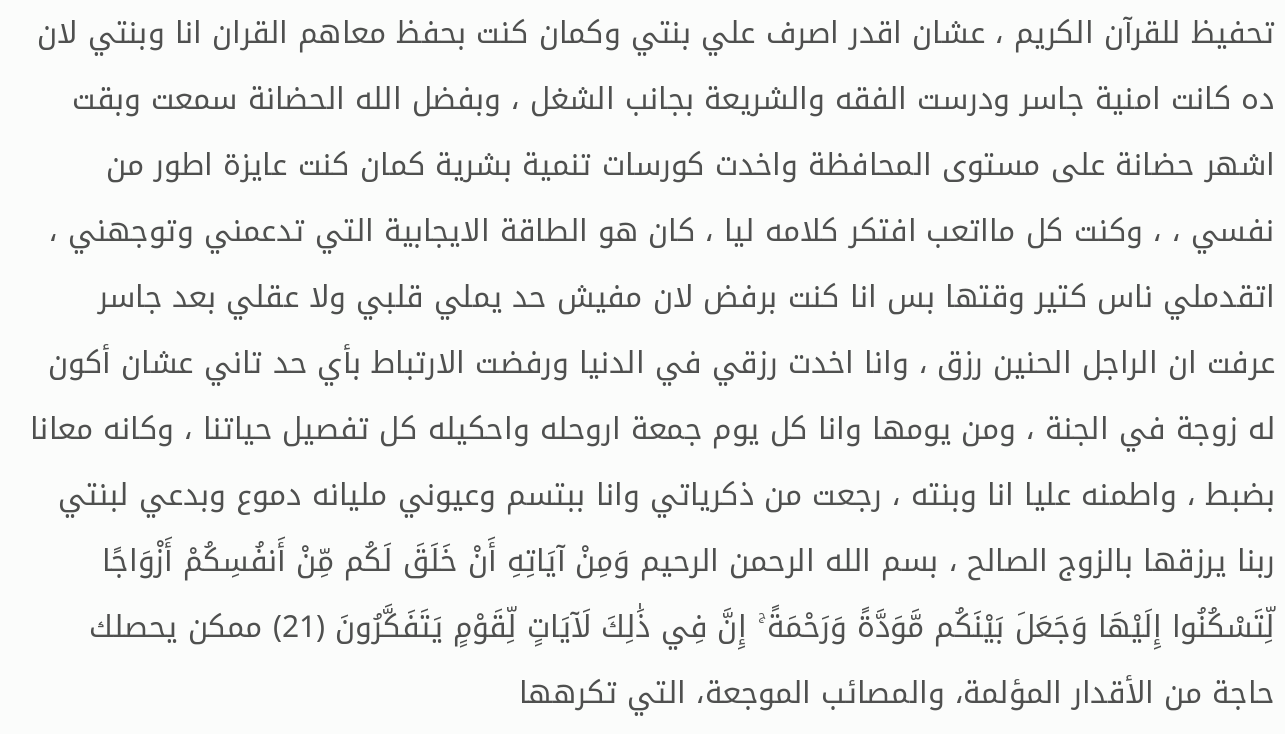تحفيظ للقرآن الكريم ، عشان اقدر اصرف علي بنتي وكمان كنت بحفظ معاهم القران انا وبنتي لان ده كانت امنية جاسر ودرست الفقه والشريعة بجانب الشغل ، وبفضل الله الحضانة سمعت وبقت اشهر حضانة على مستوى المحافظة واخدت كورسات تنمية بشرية كمان كنت عايزة اطور من نفسي ، ، وكنت كل مااتعب افتكر كلامه ليا ، كان هو الطاقة الايجابية التي تدعمني وتوجهني ، اتقدملي ناس كتير وقتها بس انا كنت برفض لان مفيش حد يملي قلبي ولا عقلي بعد جاسر عرفت ان الراجل الحنين رزق ، وانا اخدت رزقي في الدنيا ورفضت الارتباط بأي حد تاني عشان أكون له زوجة في الجنة ، ومن يومها وانا كل يوم جمعة اروحله واحكيله كل تفصيل حياتنا ، وكانه معانا بضبط ، واطمنه عليا انا وبنته ، رجعت من ذكرياتي وانا ببتسم وعيوني مليانه دموع وبدعي لبنتي ربنا يرزقها بالزوج الصالح ، بسم الله الرحمن الرحيم وَمِنْ آيَاتِهِ أَنْ خَلَقَ لَكُم مِّنْ أَنفُسِكُمْ أَزْوَاجًا لِّتَسْكُنُوا إِلَيْهَا وَجَعَلَ بَيْنَكُم مَّوَدَّةً وَرَحْمَةً ۚ إِنَّ فِي ذَٰلِكَ لَآيَاتٍ لِّقَوْمٍ يَتَفَكَّرُونَ (21) ممكن يحصلك حاجة من الأقدار المؤلمة، والمصائب الموجعة، التي تكرهها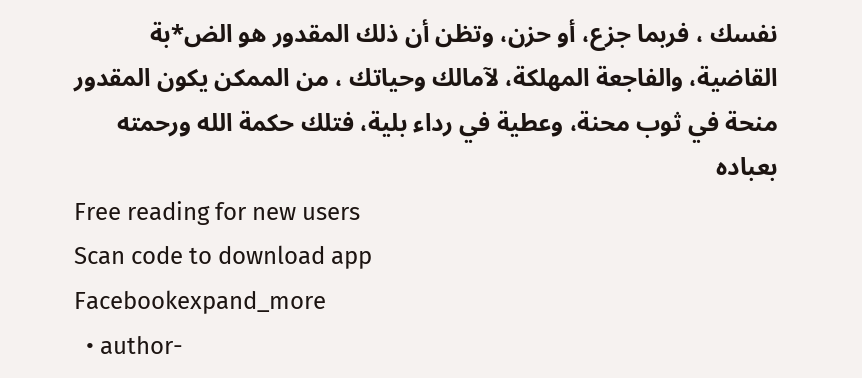نفسك ، فربما جزع، أو حزن، وتظن أن ذلك المقدور هو الض*بة القاضية، والفاجعة المهلكة، لآمالك وحياتك ، من الممكن يكون المقدور منحة في ثوب محنة، وعطية في رداء بلية، فتلك حكمة الله ورحمته بعباده
Free reading for new users
Scan code to download app
Facebookexpand_more
  • author-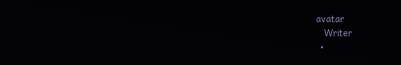avatar
    Writer
  •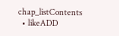chap_listContents
  • likeADD